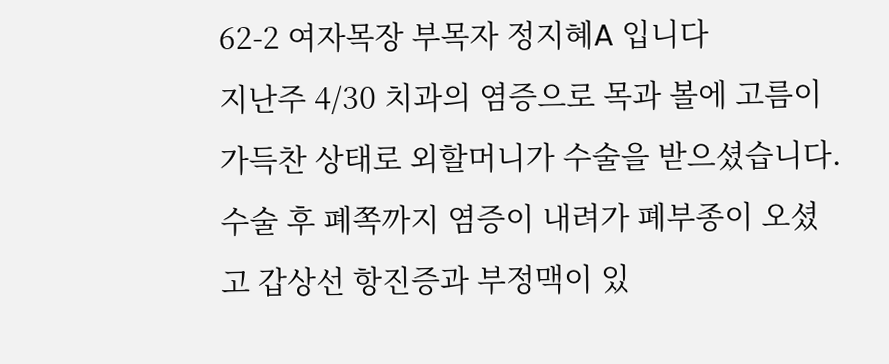62-2 여자목장 부목자 정지혜A 입니다
지난주 4/30 치과의 염증으로 목과 볼에 고름이 가득찬 상태로 외할머니가 수술을 받으셨습니다.
수술 후 폐쪽까지 염증이 내려가 폐부종이 오셨고 갑상선 항진증과 부정맥이 있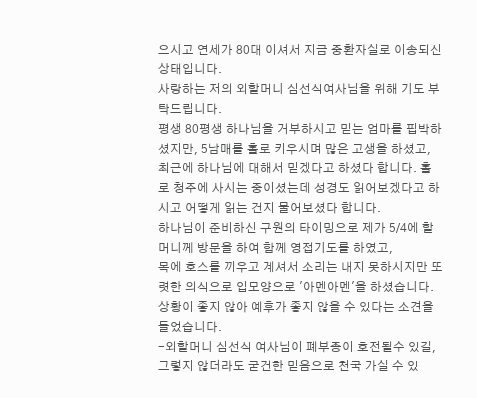으시고 연세가 80대 이셔서 지금 중환자실로 이송되신 상태입니다.
사랑하는 저의 외할머니 심선식여사님을 위해 기도 부탁드립니다.
평생 80평생 하나님을 거부하시고 믿는 엄마를 핍박하셨지만, 5남매를 홀로 키우시며 많은 고생을 하셨고, 최근에 하나님에 대해서 믿겠다고 하셨다 합니다. 홀로 청주에 사시는 중이셨는데 성경도 읽어보겠다고 하시고 어떻게 읽는 건지 물어보셨다 합니다.
하나님이 준비하신 구원의 타이밍으로 제가 5/4에 할머니께 방문을 하여 함께 영접기도를 하였고,
목에 호스를 끼우고 계셔서 소리는 내지 못하시지만 또렷한 의식으로 입모양으로 '아멘아멘'을 하셨습니다.
상황이 좋지 않아 예후가 좋지 않을 수 있다는 소견을 들었습니다.
-외할머니 심선식 여사님이 폐부종이 호전될수 있길, 그렇지 않더라도 굳건한 믿음으로 천국 가실 수 있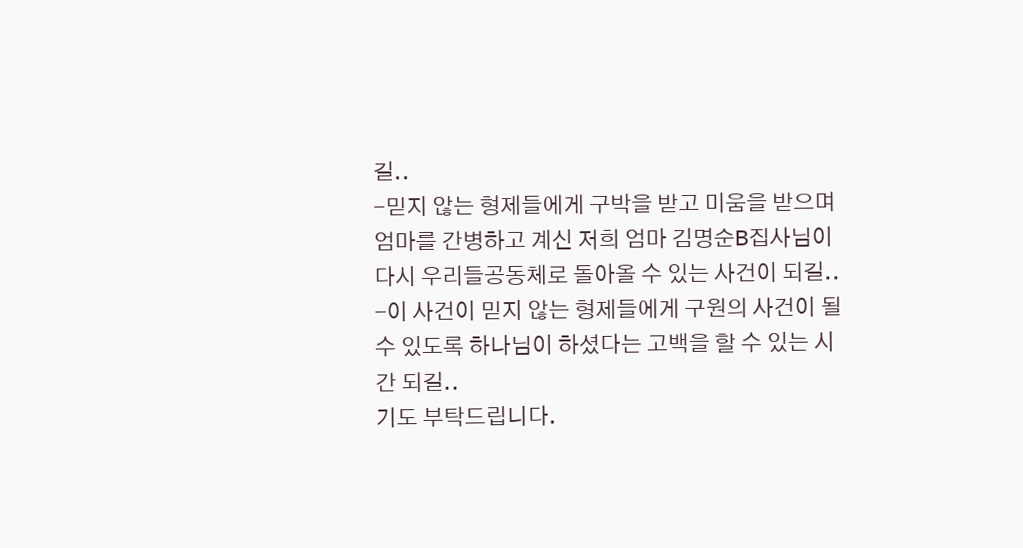길..
-믿지 않는 형제들에게 구박을 받고 미움을 받으며 엄마를 간병하고 계신 저희 엄마 김명순B집사님이 다시 우리들공동체로 돌아올 수 있는 사건이 되길..
-이 사건이 믿지 않는 형제들에게 구원의 사건이 될 수 있도록 하나님이 하셨다는 고백을 할 수 있는 시간 되길..
기도 부탁드립니다.